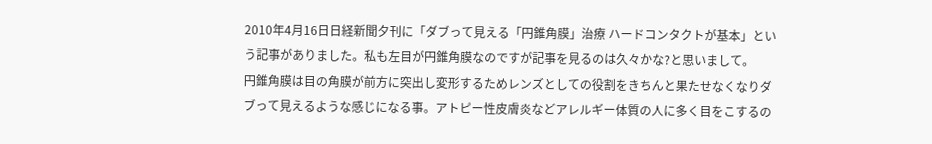2010年4月16日日経新聞夕刊に「ダブって見える「円錐角膜」治療 ハードコンタクトが基本」という記事がありました。私も左目が円錐角膜なのですが記事を見るのは久々かな?と思いまして。
円錐角膜は目の角膜が前方に突出し変形するためレンズとしての役割をきちんと果たせなくなりダブって見えるような感じになる事。アトピー性皮膚炎などアレルギー体質の人に多く目をこするの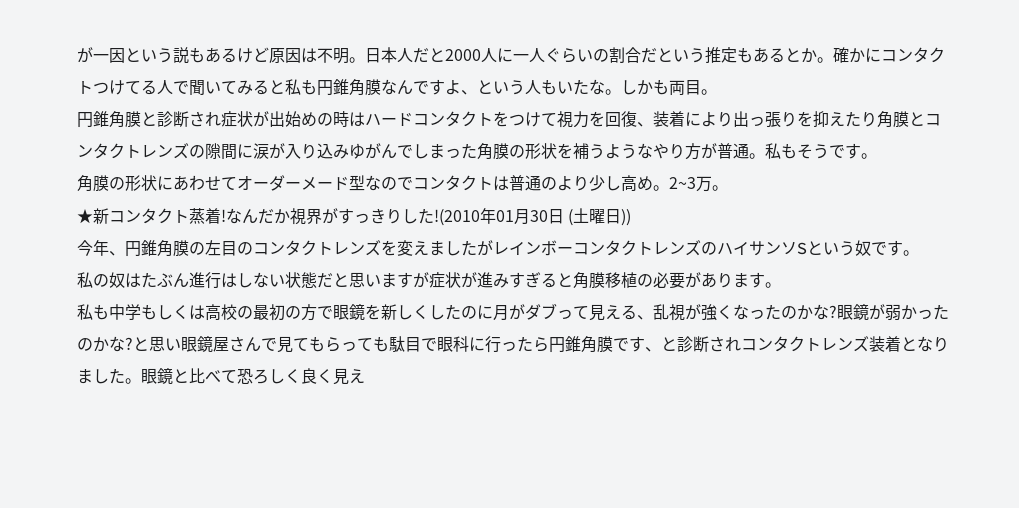が一因という説もあるけど原因は不明。日本人だと2000人に一人ぐらいの割合だという推定もあるとか。確かにコンタクトつけてる人で聞いてみると私も円錐角膜なんですよ、という人もいたな。しかも両目。
円錐角膜と診断され症状が出始めの時はハードコンタクトをつけて視力を回復、装着により出っ張りを抑えたり角膜とコンタクトレンズの隙間に涙が入り込みゆがんでしまった角膜の形状を補うようなやり方が普通。私もそうです。
角膜の形状にあわせてオーダーメード型なのでコンタクトは普通のより少し高め。2~3万。
★新コンタクト蒸着!なんだか視界がすっきりした!(2010年01月30日 (土曜日))
今年、円錐角膜の左目のコンタクトレンズを変えましたがレインボーコンタクトレンズのハイサンソSという奴です。
私の奴はたぶん進行はしない状態だと思いますが症状が進みすぎると角膜移植の必要があります。
私も中学もしくは高校の最初の方で眼鏡を新しくしたのに月がダブって見える、乱視が強くなったのかな?眼鏡が弱かったのかな?と思い眼鏡屋さんで見てもらっても駄目で眼科に行ったら円錐角膜です、と診断されコンタクトレンズ装着となりました。眼鏡と比べて恐ろしく良く見え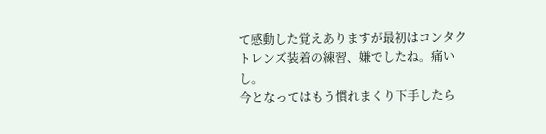て感動した覚えありますが最初はコンタクトレンズ装着の練習、嫌でしたね。痛いし。
今となってはもう慣れまくり下手したら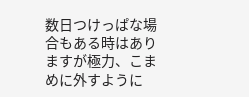数日つけっぱな場合もある時はありますが極力、こまめに外すように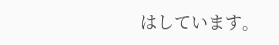はしています。